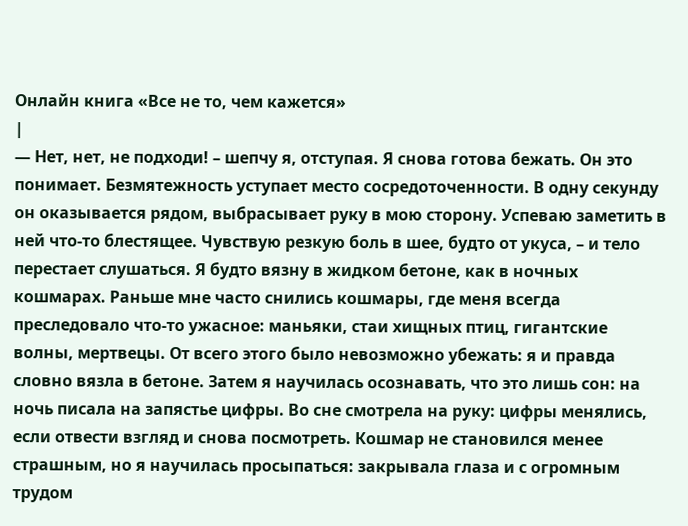Онлайн книга «Все не то, чем кажется»
|
— Нет, нет, не подходи! – шепчу я, отступая. Я снова готова бежать. Он это понимает. Безмятежность уступает место сосредоточенности. В одну секунду он оказывается рядом, выбрасывает руку в мою сторону. Успеваю заметить в ней что-то блестящее. Чувствую резкую боль в шее, будто от укуса, – и тело перестает слушаться. Я будто вязну в жидком бетоне, как в ночных кошмарах. Раньше мне часто снились кошмары, где меня всегда преследовало что-то ужасное: маньяки, стаи хищных птиц, гигантские волны, мертвецы. От всего этого было невозможно убежать: я и правда словно вязла в бетоне. Затем я научилась осознавать, что это лишь сон: на ночь писала на запястье цифры. Во сне смотрела на руку: цифры менялись, если отвести взгляд и снова посмотреть. Кошмар не становился менее страшным, но я научилась просыпаться: закрывала глаза и с огромным трудом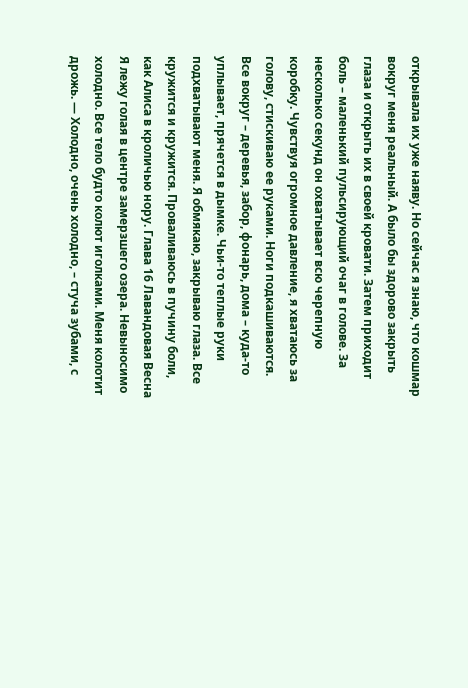открывала их уже наяву. Но сейчас я знаю, что кошмар вокруг меня реальный. А было бы здорово закрыть глаза и открыть их в своей кровати. Затем приходит боль – маленький пульсирующий очаг в голове. За несколько секунд он охватывает всю черепную коробку. Чувствуя огромное давление, я хватаюсь за голову, стискиваю ее руками. Ноги подкашиваются. Все вокруг – деревья, забор, фонарь, дома – куда-то уплывает, прячется в дымке. Чьи-то теплые руки подхватывают меня. Я обмякаю, закрываю глаза. Все кружится и кружится. Проваливаюсь в пучину боли, как Алиса в кроличью нору. Глава 16 Лавандовая Весна Я лежу голая в центре замерзшего озера. Невыносимо холодно. Все тело будто колют иголками. Меня колотит дрожь. — Холодно, очень холодно, – стуча зубами, с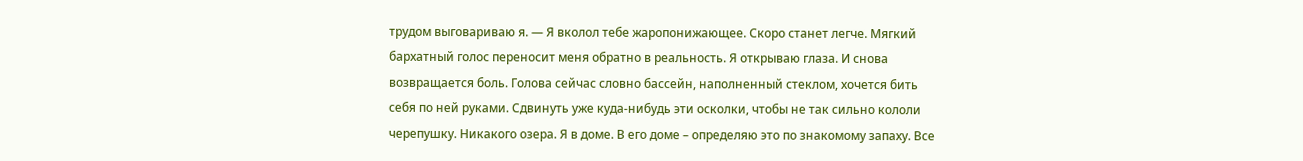трудом выговариваю я. — Я вколол тебе жаропонижающее. Скоро станет легче. Мягкий бархатный голос переносит меня обратно в реальность. Я открываю глаза. И снова возвращается боль. Голова сейчас словно бассейн, наполненный стеклом, хочется бить себя по ней руками. Сдвинуть уже куда-нибудь эти осколки, чтобы не так сильно кололи черепушку. Никакого озера. Я в доме. В его доме – определяю это по знакомому запаху. Все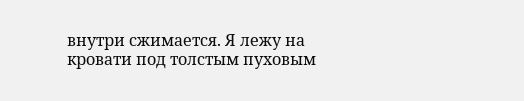внутри сжимается. Я лежу на кровати под толстым пуховым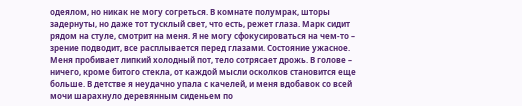одеялом, но никак не могу согреться. В комнате полумрак, шторы задернуты, но даже тот тусклый свет, что есть, режет глаза. Марк сидит рядом на стуле, смотрит на меня. Я не могу сфокусироваться на чем-то – зрение подводит, все расплывается перед глазами. Состояние ужасное. Меня пробивает липкий холодный пот, тело сотрясает дрожь. В голове – ничего, кроме битого стекла, от каждой мысли осколков становится еще больше. В детстве я неудачно упала с качелей, и меня вдобавок со всей мочи шарахнуло деревянным сиденьем по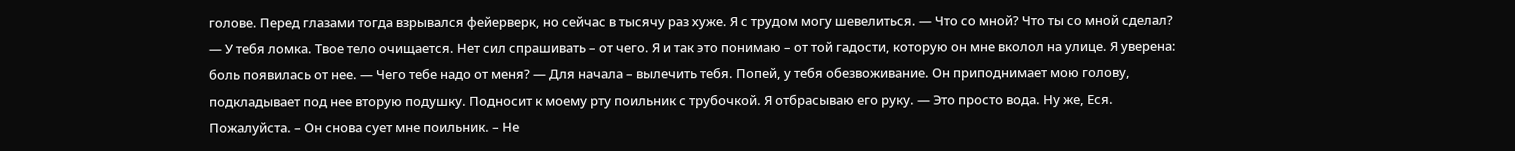голове. Перед глазами тогда взрывался фейерверк, но сейчас в тысячу раз хуже. Я с трудом могу шевелиться. — Что со мной? Что ты со мной сделал? — У тебя ломка. Твое тело очищается. Нет сил спрашивать – от чего. Я и так это понимаю – от той гадости, которую он мне вколол на улице. Я уверена: боль появилась от нее. — Чего тебе надо от меня? — Для начала – вылечить тебя. Попей, у тебя обезвоживание. Он приподнимает мою голову, подкладывает под нее вторую подушку. Подносит к моему рту поильник с трубочкой. Я отбрасываю его руку. — Это просто вода. Ну же, Еся. Пожалуйста. – Он снова сует мне поильник. – Не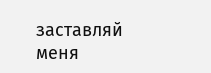заставляй меня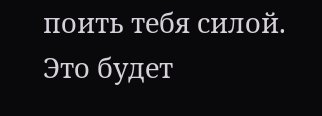поить тебя силой. Это будет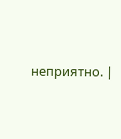неприятно. |